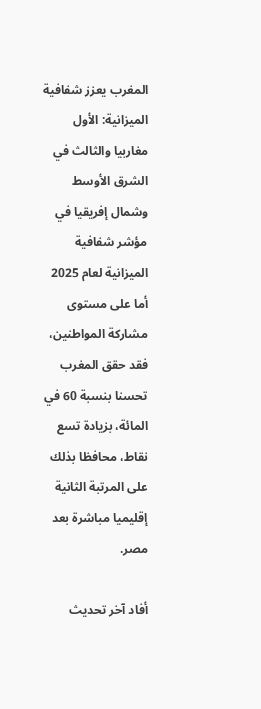المغرب يعزز شفافية الميزانية: الأول مغاربيا والثالث في الشرق الأوسط وشمال إفريقيا في مؤشر شفافية الميزانية لعام 2025
أما على مستوى مشاركة المواطنين، فقد حقق المغرب تحسنا بنسبة 60 في المائة، بزيادة تسع نقاط، محافظا بذلك على المرتبة الثانية إقليميا مباشرة بعد مصر.

أفاد آخر تحديث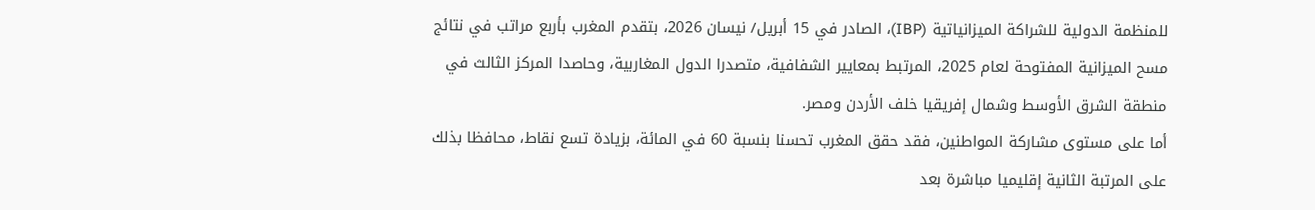للمنظمة الدولية للشراكة الميزانياتية (IBP)، الصادر في 15 أبريل/ نيسان 2026، بتقدم المغرب بأربع مراتب في نتائج مسح الميزانية المفتوحة لعام 2025، المرتبط بمعايير الشفافية، متصدرا الدول المغاربية، وحاصدا المركز الثالث في منطقة الشرق الأوسط وشمال إفريقيا خلف الأردن ومصر.
أما على مستوى مشاركة المواطنين، فقد حقق المغرب تحسنا بنسبة 60 في المائة، بزيادة تسع نقاط، محافظا بذلك على المرتبة الثانية إقليميا مباشرة بعد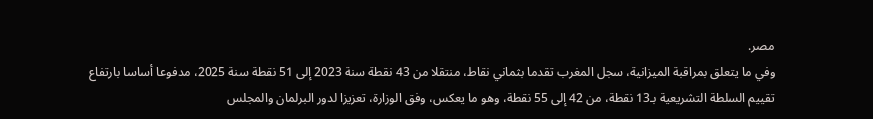مصر.
وفي ما يتعلق بمراقبة الميزانية، سجل المغرب تقدما بثماني نقاط، منتقلا من 43 نقطة سنة 2023 إلى 51 نقطة سنة 2025، مدفوعا أساسا بارتفاع تقييم السلطة التشريعية بـ13 نقطة، من 42 إلى 55 نقطة، وهو ما يعكس، وفق الوزارة، تعزيزا لدور البرلمان والمجلس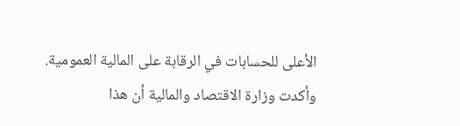الأعلى للحسابات في الرقابة على المالية العمومية.
وأكدت وزارة الاقتصاد والمالية أن هذا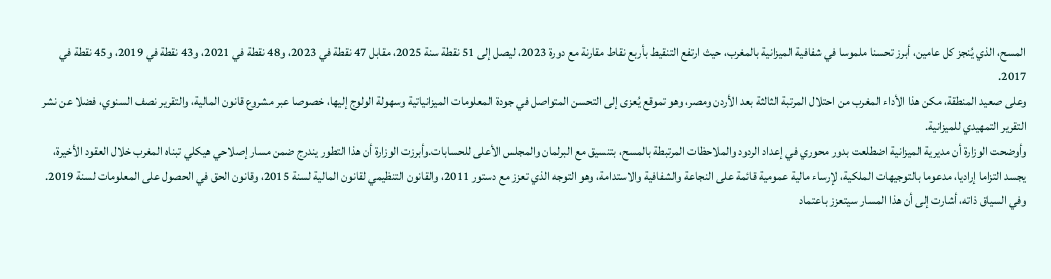المسح، الذي يُنجز كل عامين، أبرز تحسنا ملموسا في شفافية الميزانية بالمغرب، حيث ارتفع التنقيط بأربع نقاط مقارنة مع دورة 2023، ليصل إلى 51 نقطة سنة 2025، مقابل 47 نقطة في 2023، و48 نقطة في 2021، و43 نقطة في 2019، و45 نقطة في 2017.
وعلى صعيد المنطقة، مكن هذا الأداء المغرب من احتلال المرتبة الثالثة بعد الأردن ومصر، وهو تموقع يُعزى إلى التحسن المتواصل في جودة المعلومات الميزانياتية وسهولة الولوج إليها، خصوصا عبر مشروع قانون المالية، والتقرير نصف السنوي، فضلا عن نشر التقرير التمهيدي للميزانية.
وأوضحت الوزارة أن مديرية الميزانية اضطلعت بدور محوري في إعداد الردود والملاحظات المرتبطة بالمسح، بتنسيق مع البرلمان والمجلس الأعلى للحسابات.وأبرزت الوزارة أن هذا التطور يندرج ضمن مسار إصلاحي هيكلي تبناه المغرب خلال العقود الأخيرة، يجسد التزاما إراديا، مدعوما بالتوجيهات الملكية، لإرساء مالية عمومية قائمة على النجاعة والشفافية والاستدامة، وهو التوجه الذي تعزز مع دستور 2011، والقانون التنظيمي لقانون المالية لسنة 2015، وقانون الحق في الحصول على المعلومات لسنة 2019.
وفي السياق ذاته، أشارت إلى أن هذا المسار سيتعزز باعتماد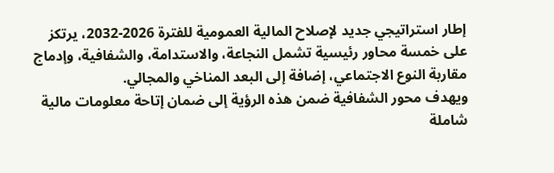إطار استراتيجي جديد لإصلاح المالية العمومية للفترة 2026-2032، يرتكز على خمسة محاور رئيسية تشمل النجاعة، والاستدامة، والشفافية، وإدماج مقاربة النوع الاجتماعي، إضافة إلى البعد المناخي والمجالي.
ويهدف محور الشفافية ضمن هذه الرؤية إلى ضمان إتاحة معلومات مالية شاملة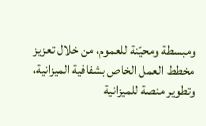ومبسطة ومحيّنة للعموم، من خلال تعزيز مخطط العمل الخاص بشفافية الميزانية، وتطوير منصة للميزانية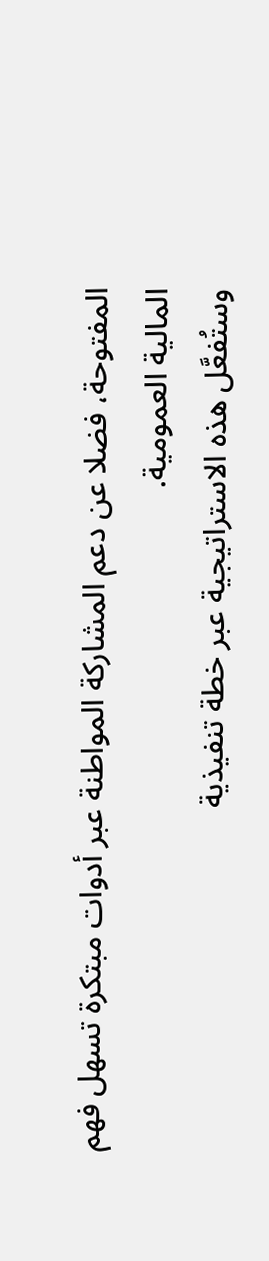المفتوحة، فضلا عن دعم المشاركة المواطنة عبر أدوات مبتكرة تسهل فهم المالية العمومية.
وستُفعَّل هذه الاستراتيجية عبر خطة تنفيذية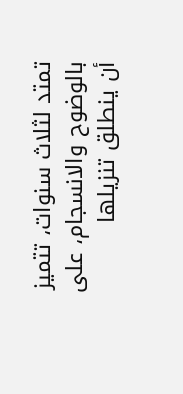تمتد لثلاث سنوات، تتميز بالوضوح والانسجام، على أن ينطلق تنزيلها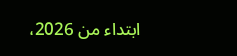ابتداء من 2026،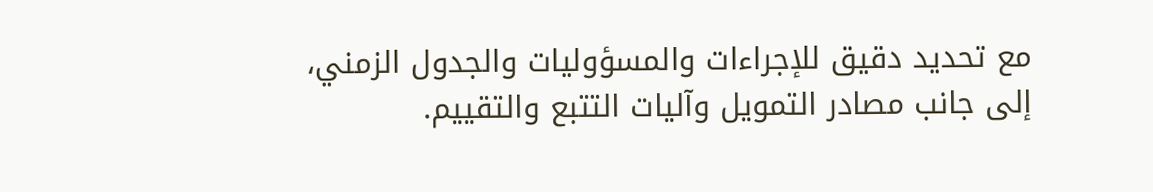مع تحديد دقيق للإجراءات والمسؤوليات والجدول الزمني، إلى جانب مصادر التمويل وآليات التتبع والتقييم.